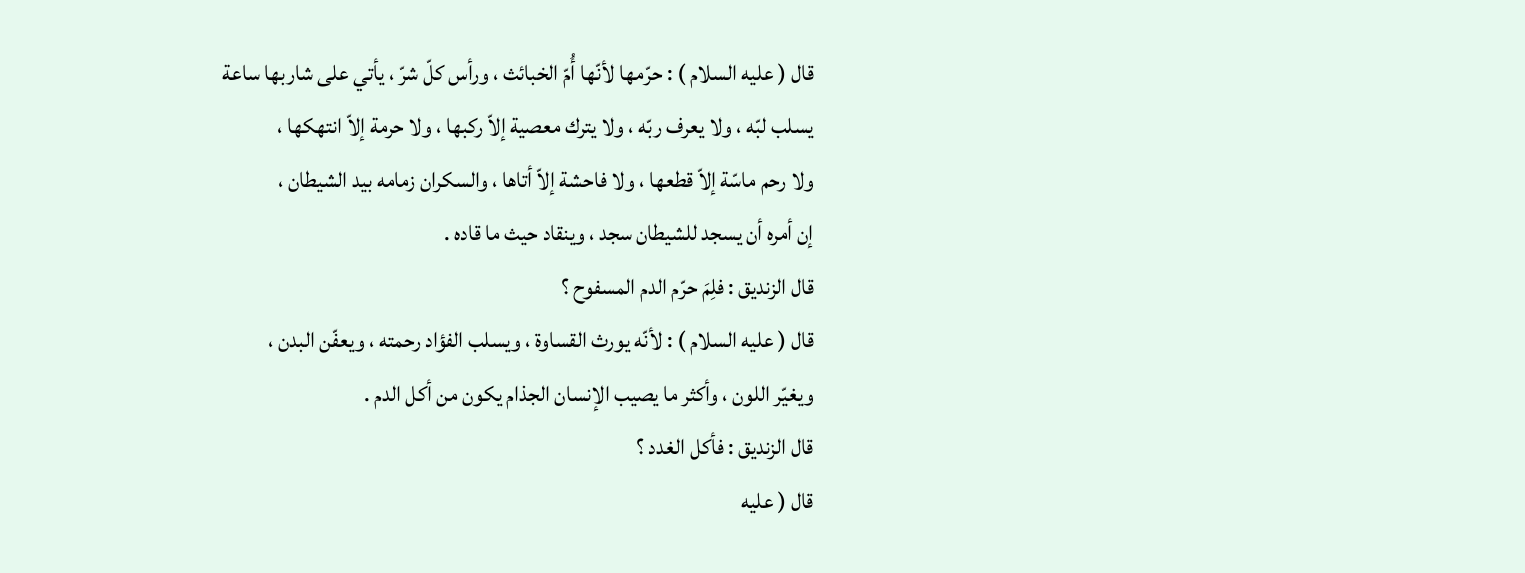قال ( عليه السلام ) : حرّمها لأنّها أُمّ الخبائث ، ورأس كلّ شرّ ، يأتي على شاربها ساعة
يسلب لبّه ، ولا يعرف ربّه ، ولا يترك معصية إلاّ ركبها ، ولا حرمة إلاّ انتهكها ،
ولا رحم ماسّة إلاّ قطعها ، ولا فاحشة إلاّ أتاها ، والسكران زمامه بيد الشيطان ،
إن أمره أن يسجد للشيطان سجد ، وينقاد حيث ما قاده .
قال الزنديق : فلِمَ حرّم الدم المسفوح ؟
قال ( عليه السلام ) : لأنّه يورث القساوة ، ويسلب الفؤاد رحمته ، ويعفّن البدن ،
ويغيّر اللون ، وأكثر ما يصيب الإنسان الجذام يكون من أكل الدم .
قال الزنديق : فأكل الغدد ؟
قال ( عليه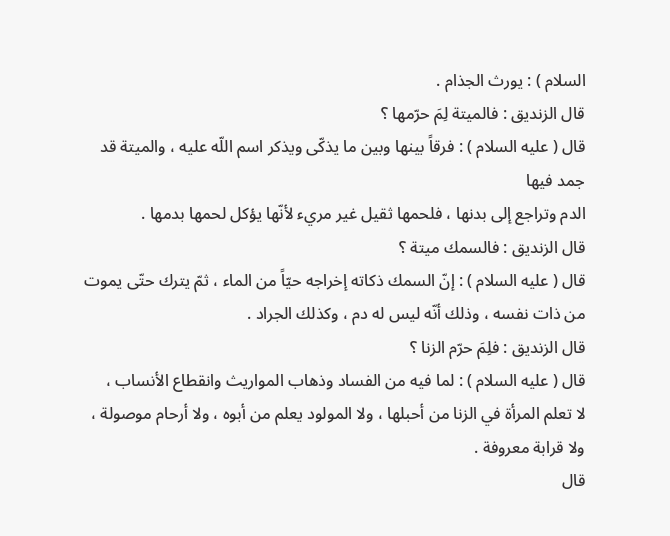السلام ) : يورث الجذام .
قال الزنديق : فالميتة لِمَ حرّمها ؟
قال ( عليه السلام ) : فرقاً بينها وبين ما يذكّى ويذكر اسم اللّه عليه ، والميتة قد جمد فيها
الدم وتراجع إلى بدنها ، فلحمها ثقيل غير مريء لأنّها يؤكل لحمها بدمها .
قال الزنديق : فالسمك ميتة ؟
قال ( عليه السلام ) : إنّ السمك ذكاته إخراجه حيّاً من الماء ، ثمّ يترك حتّى يموت
من ذات نفسه ، وذلك أنّه ليس له دم ، وكذلك الجراد .
قال الزنديق : فلِمَ حرّم الزنا ؟
قال ( عليه السلام ) : لما فيه من الفساد وذهاب المواريث وانقطاع الأنساب ،
لا تعلم المرأة في الزنا من أحبلها ، ولا المولود يعلم من أبوه ، ولا أرحام موصولة ،
ولا قرابة معروفة .
قال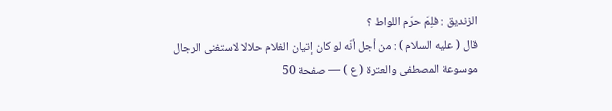الزنديق : فلِمَ حرّم اللواط ؟
قال ( عليه السلام ) : من أجل أنّه لو كان إتيان الغلام حلالا لاستغنى الرجال
موسوعة المصطفى والعترة ( ع ) — صفحة 50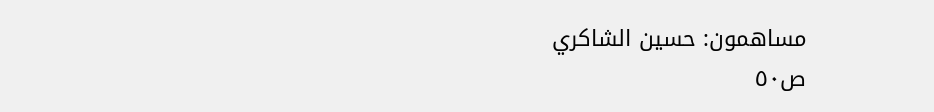مساهمون: حسين الشاكري
ص٥٠